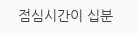점심시간이 십분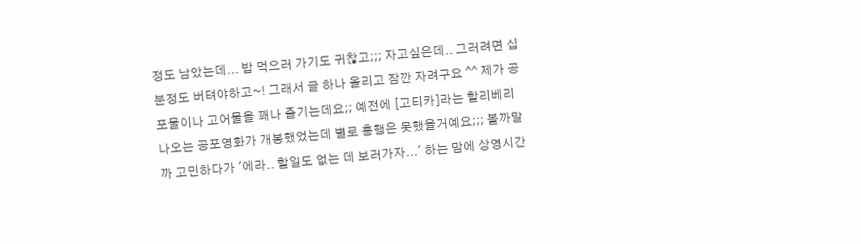정도 남았는데... 밥 먹으러 가기도 귀찮고;;; 자고싶은데.. 그러려면 십분정도 버텨야하고~! 그래서 글 하나 올리고 잠깐 자려구요 ^^ 제가 공포물이나 고어물을 꽤나 즐기는데요;; 예전에 [고티카]라는 할리베리나오는 공포영화가 개봉했었는데 별로 흥행은 못했을거예요;;; 볼까말까 고민하다가 '에라.. 할일도 없는 데 보러가자...' 하는 맘에 상영시간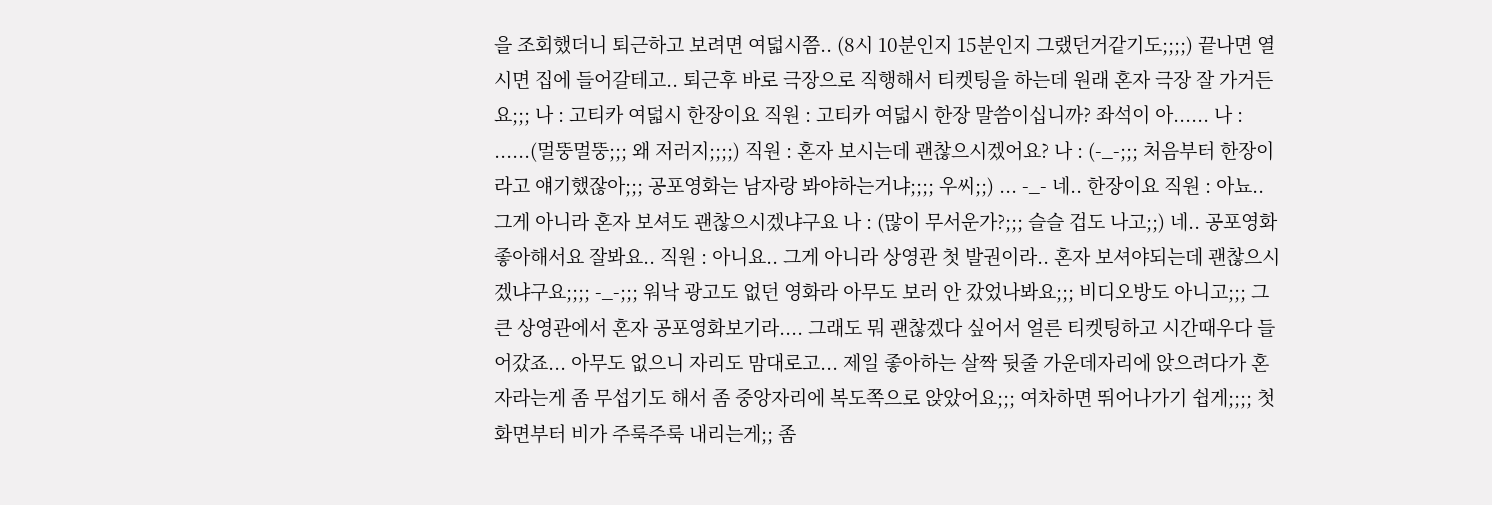을 조회했더니 퇴근하고 보려면 여덟시쯤.. (8시 10분인지 15분인지 그랬던거같기도;;;;) 끝나면 열시면 집에 들어갈테고.. 퇴근후 바로 극장으로 직행해서 티켓팅을 하는데 원래 혼자 극장 잘 가거든요;;; 나 : 고티카 여덟시 한장이요 직원 : 고티카 여덟시 한장 말씀이십니까? 좌석이 아...... 나 : ......(멀뚱멀뚱;;; 왜 저러지;;;;) 직원 : 혼자 보시는데 괜찮으시겠어요? 나 : (-_-;;; 처음부터 한장이라고 얘기했잖아;;; 공포영화는 남자랑 봐야하는거냐;;;; 우씨;;) ... -_- 네.. 한장이요 직원 : 아뇨.. 그게 아니라 혼자 보셔도 괜찮으시겠냐구요 나 : (많이 무서운가?;;; 슬슬 겁도 나고;;) 네.. 공포영화 좋아해서요 잘봐요.. 직원 : 아니요.. 그게 아니라 상영관 첫 발권이라.. 혼자 보셔야되는데 괜찮으시겠냐구요;;;; -_-;;; 워낙 광고도 없던 영화라 아무도 보러 안 갔었나봐요;;; 비디오방도 아니고;;; 그 큰 상영관에서 혼자 공포영화보기라.... 그래도 뭐 괜찮겠다 싶어서 얼른 티켓팅하고 시간때우다 들어갔죠... 아무도 없으니 자리도 맘대로고... 제일 좋아하는 살짝 뒷줄 가운데자리에 앉으려다가 혼자라는게 좀 무섭기도 해서 좀 중앙자리에 복도쪽으로 앉았어요;;; 여차하면 뛰어나가기 쉽게;;;; 첫 화면부터 비가 주룩주룩 내리는게;; 좀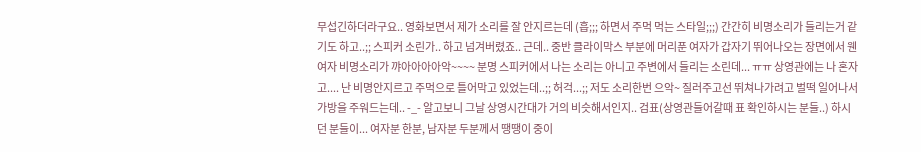무섭긴하더라구요.. 영화보면서 제가 소리를 잘 안지르는데 (흡;;; 하면서 주먹 먹는 스타일;;;) 간간히 비명소리가 들리는거 같기도 하고..;; 스피커 소린가.. 하고 넘겨버렸죠.. 근데.. 중반 클라이막스 부분에 머리푼 여자가 갑자기 뛰어나오는 장면에서 웬 여자 비명소리가 꺄아아아아악~~~~ 분명 스피커에서 나는 소리는 아니고 주변에서 들리는 소린데... ㅠㅠ 상영관에는 나 혼자고.... 난 비명안지르고 주먹으로 틀어막고 있었는데..;; 허걱...;; 저도 소리한번 으악~ 질러주고선 뛰쳐나가려고 벌떡 일어나서 가방을 주워드는데.. -_- 알고보니 그날 상영시간대가 거의 비슷해서인지.. 검표(상영관들어갈때 표 확인하시는 분들..) 하시던 분들이... 여자분 한분, 남자분 두분께서 땡땡이 중이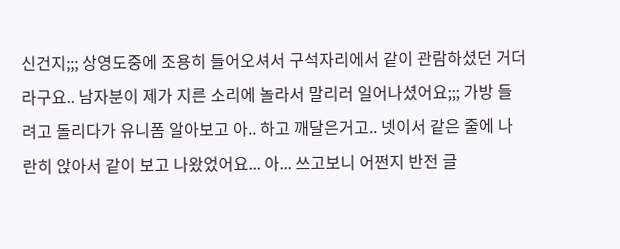신건지;;; 상영도중에 조용히 들어오셔서 구석자리에서 같이 관람하셨던 거더라구요.. 남자분이 제가 지른 소리에 놀라서 말리러 일어나셨어요;;; 가방 들려고 돌리다가 유니폼 알아보고 아.. 하고 깨달은거고.. 넷이서 같은 줄에 나란히 앉아서 같이 보고 나왔었어요... 아... 쓰고보니 어쩐지 반전 글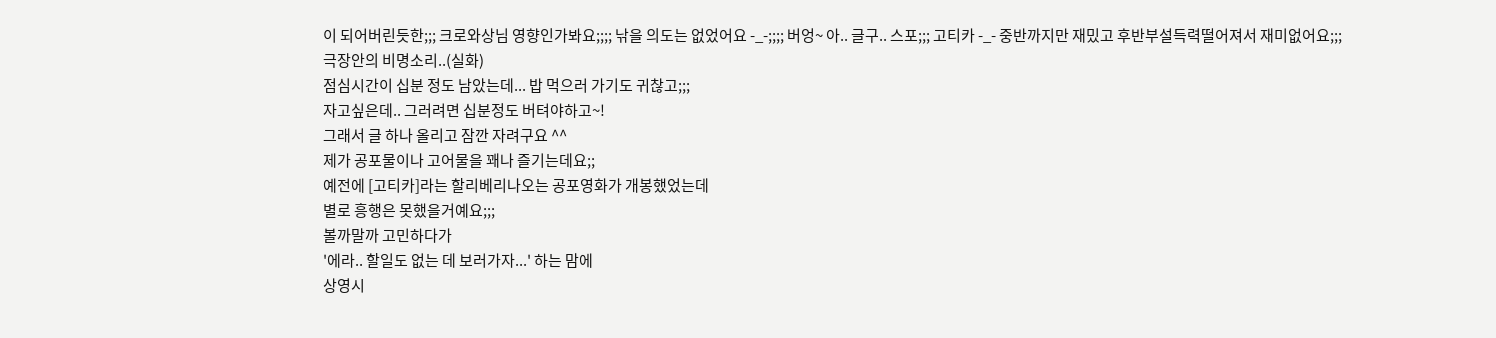이 되어버린듯한;;; 크로와상님 영향인가봐요;;;; 낚을 의도는 없었어요 -_-;;;; 버엉~ 아.. 글구.. 스포;;; 고티카 -_- 중반까지만 재밌고 후반부설득력떨어져서 재미없어요;;;
극장안의 비명소리..(실화)
점심시간이 십분 정도 남았는데... 밥 먹으러 가기도 귀찮고;;;
자고싶은데.. 그러려면 십분정도 버텨야하고~!
그래서 글 하나 올리고 잠깐 자려구요 ^^
제가 공포물이나 고어물을 꽤나 즐기는데요;;
예전에 [고티카]라는 할리베리나오는 공포영화가 개봉했었는데
별로 흥행은 못했을거예요;;;
볼까말까 고민하다가
'에라.. 할일도 없는 데 보러가자...' 하는 맘에
상영시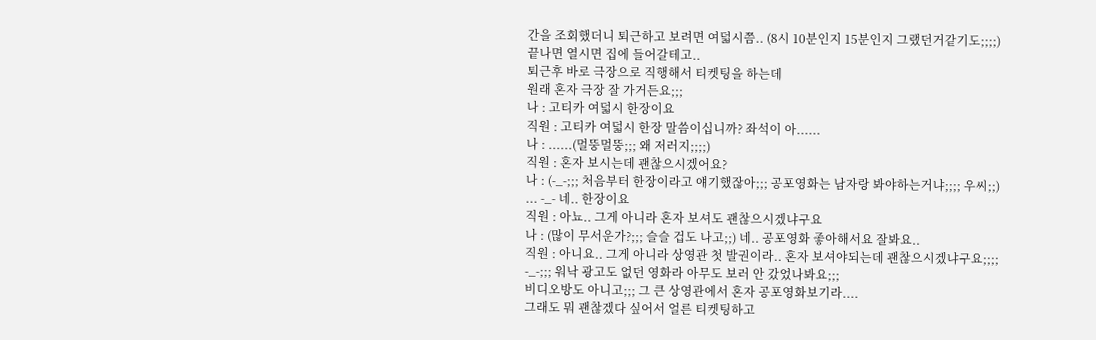간을 조회했더니 퇴근하고 보려면 여덟시쯤.. (8시 10분인지 15분인지 그랬던거같기도;;;;)
끝나면 열시면 집에 들어갈테고..
퇴근후 바로 극장으로 직행해서 티켓팅을 하는데
원래 혼자 극장 잘 가거든요;;;
나 : 고티카 여덟시 한장이요
직원 : 고티카 여덟시 한장 말씀이십니까? 좌석이 아......
나 : ......(멀뚱멀뚱;;; 왜 저러지;;;;)
직원 : 혼자 보시는데 괜찮으시겠어요?
나 : (-_-;;; 처음부터 한장이라고 얘기했잖아;;; 공포영화는 남자랑 봐야하는거냐;;;; 우씨;;)
... -_- 네.. 한장이요
직원 : 아뇨.. 그게 아니라 혼자 보셔도 괜찮으시겠냐구요
나 : (많이 무서운가?;;; 슬슬 겁도 나고;;) 네.. 공포영화 좋아해서요 잘봐요..
직원 : 아니요.. 그게 아니라 상영관 첫 발권이라.. 혼자 보셔야되는데 괜찮으시겠냐구요;;;;
-_-;;; 워낙 광고도 없던 영화라 아무도 보러 안 갔었나봐요;;;
비디오방도 아니고;;; 그 큰 상영관에서 혼자 공포영화보기라....
그래도 뭐 괜찮겠다 싶어서 얼른 티켓팅하고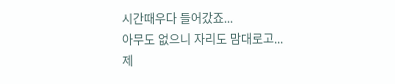시간때우다 들어갔죠...
아무도 없으니 자리도 맘대로고...
제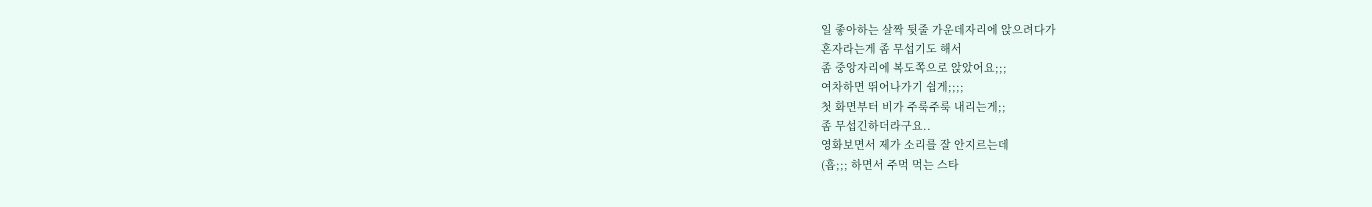일 좋아하는 살짝 뒷줄 가운데자리에 앉으려다가
혼자라는게 좀 무섭기도 해서
좀 중앙자리에 복도쪽으로 앉았어요;;;
여차하면 뛰어나가기 쉽게;;;;
첫 화면부터 비가 주룩주룩 내리는게;;
좀 무섭긴하더라구요..
영화보면서 제가 소리를 잘 안지르는데
(흡;;; 하면서 주먹 먹는 스타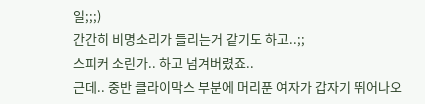일;;;)
간간히 비명소리가 들리는거 같기도 하고..;;
스피커 소린가.. 하고 넘겨버렸죠..
근데.. 중반 클라이막스 부분에 머리푼 여자가 갑자기 뛰어나오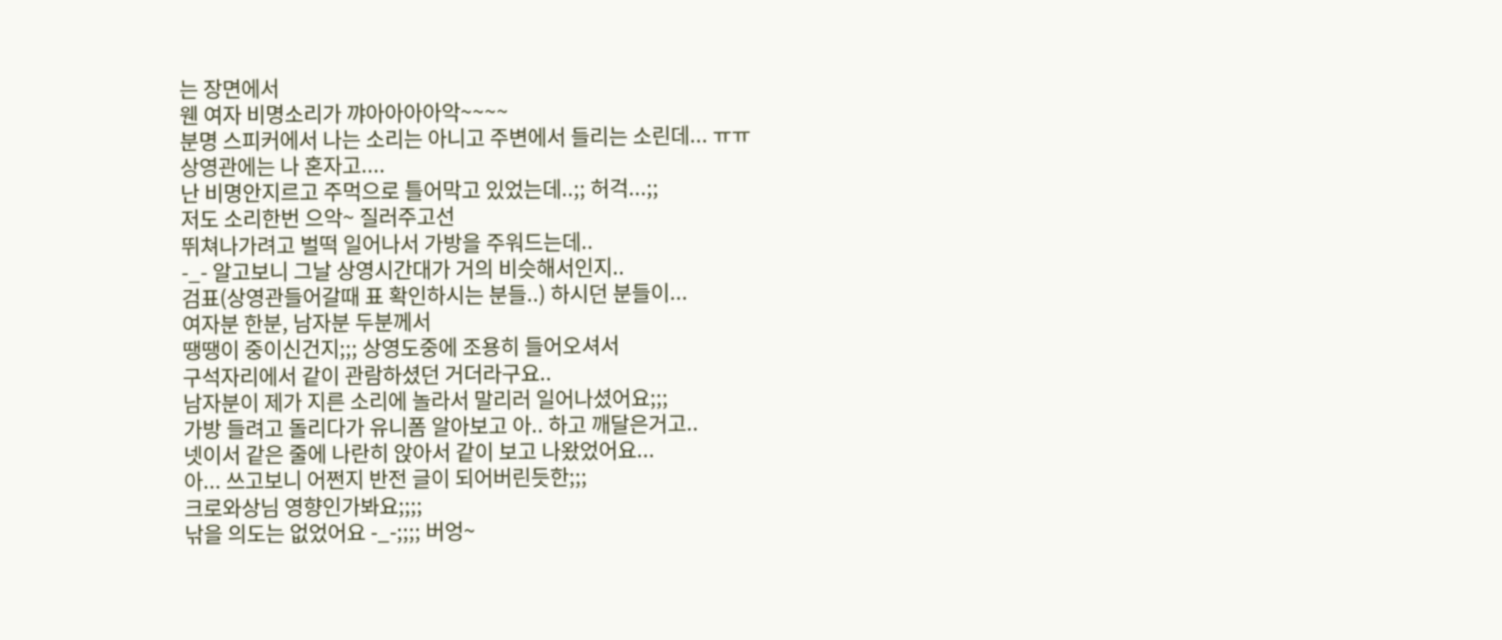는 장면에서
웬 여자 비명소리가 꺄아아아아악~~~~
분명 스피커에서 나는 소리는 아니고 주변에서 들리는 소린데... ㅠㅠ
상영관에는 나 혼자고....
난 비명안지르고 주먹으로 틀어막고 있었는데..;; 허걱...;;
저도 소리한번 으악~ 질러주고선
뛰쳐나가려고 벌떡 일어나서 가방을 주워드는데..
-_- 알고보니 그날 상영시간대가 거의 비슷해서인지..
검표(상영관들어갈때 표 확인하시는 분들..) 하시던 분들이...
여자분 한분, 남자분 두분께서
땡땡이 중이신건지;;; 상영도중에 조용히 들어오셔서
구석자리에서 같이 관람하셨던 거더라구요..
남자분이 제가 지른 소리에 놀라서 말리러 일어나셨어요;;;
가방 들려고 돌리다가 유니폼 알아보고 아.. 하고 깨달은거고..
넷이서 같은 줄에 나란히 앉아서 같이 보고 나왔었어요...
아... 쓰고보니 어쩐지 반전 글이 되어버린듯한;;;
크로와상님 영향인가봐요;;;;
낚을 의도는 없었어요 -_-;;;; 버엉~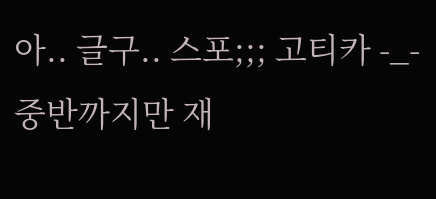아.. 글구.. 스포;;; 고티카 -_- 중반까지만 재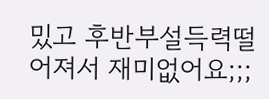밌고 후반부설득력떨어져서 재미없어요;;;